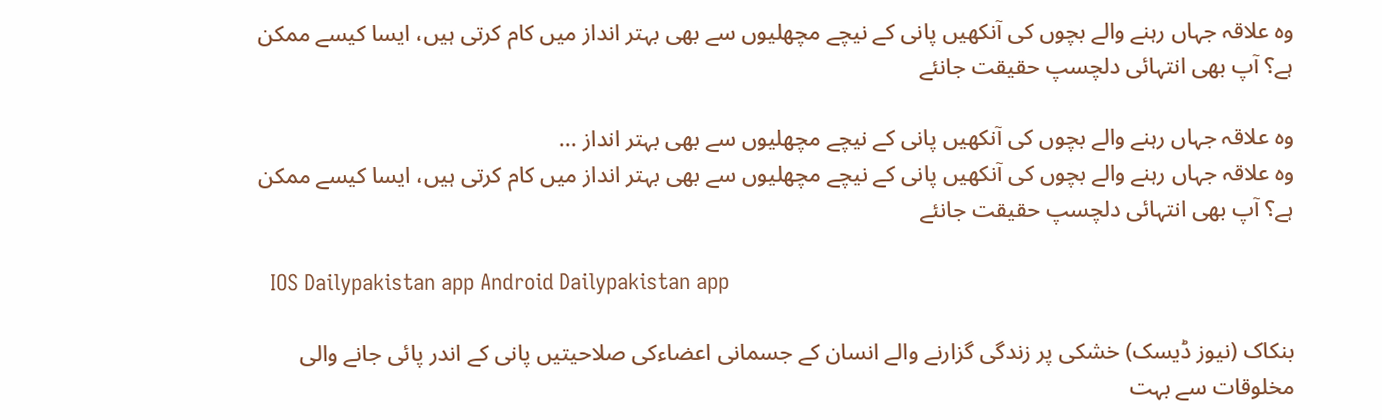وہ علاقہ جہاں رہنے والے بچوں کی آنکھیں پانی کے نیچے مچھلیوں سے بھی بہتر انداز میں کام کرتی ہیں، ایسا کیسے ممکن ہے؟ آپ بھی انتہائی دلچسپ حقیقت جانئے

وہ علاقہ جہاں رہنے والے بچوں کی آنکھیں پانی کے نیچے مچھلیوں سے بھی بہتر انداز ...
وہ علاقہ جہاں رہنے والے بچوں کی آنکھیں پانی کے نیچے مچھلیوں سے بھی بہتر انداز میں کام کرتی ہیں، ایسا کیسے ممکن ہے؟ آپ بھی انتہائی دلچسپ حقیقت جانئے

  IOS Dailypakistan app Android Dailypakistan app

بنکاک (نیوز ڈیسک) خشکی پر زندگی گزارنے والے انسان کے جسمانی اعضاءکی صلاحیتیں پانی کے اندر پائی جانے والی مخلوقات سے بہت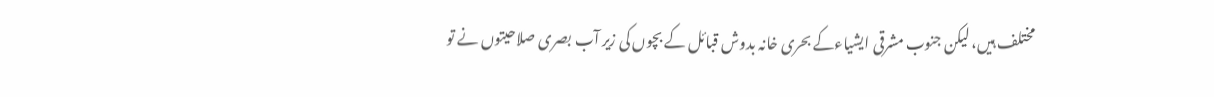مختلف ہیں، لیکن جنوب مشرقی ایشیاءکے بحری خانہ بدوش قبائل کے بچوں کی زیر آب بصری صلاحیتوں نے تو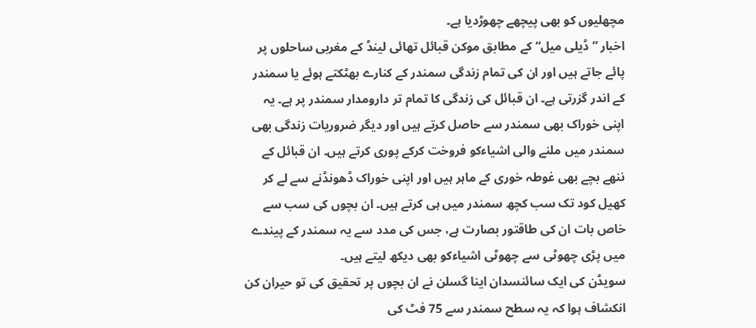مچھلیوں کو بھی پیچھے چھوڑدیا ہے۔
اخبار ”ڈیلی میل“ کے مطابق موکن قبائل تھائی لینڈ کے مغربی ساحلوں پر پائے جاتے ہیں اور ان کی تمام زندگی سمندر کے کنارے بھٹکتے ہوئے یا سمندر کے اندر گزرتی ہے۔ ان قبائل کی زندگی کا تمام تر دارومدار سمندر پر ہے۔ یہ اپنی خوراک بھی سمندر سے حاصل کرتے ہیں اور دیگر ضروریات زندگی بھی سمندر میں ملنے والی اشیاءکو فروخت کرکے پوری کرتے ہیں۔ ان قبائل کے ننھے بچے بھی غوطہ خوری کے ماہر ہیں اور اپنی خوراک ڈھونڈنے سے لے کر کھیل کود تک سب کچھ سمندر میں ہی کرتے ہیں۔ ان بچوں کی سب سے خاص بات ان کی طاقتور بصارت ہے، جس کی مدد سے یہ سمندر کے پیندے میں پڑی چھوٹی سے چھوٹی اشیاءکو بھی دیکھ لیتے ہیں۔
سویڈن کی ایک سائنسدان اینا گسلن نے ان بچوں پر تحقیق کی تو حیران کن انکشاف ہوا کہ یہ سطح سمندر سے 75 فٹ کی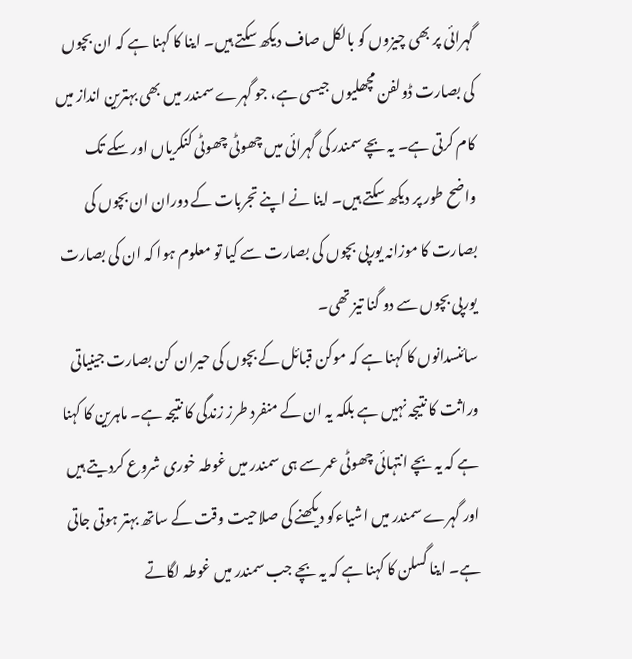گہرائی پر بھی چیزوں کو بالکل صاف دیکھ سکتے ہیں۔ اینا کا کہنا ہے کہ ان بچوں کی بصارت ڈولفن مچھلیوں جیسی ہے، جو گہرے سمندر میں بھی بہترین انداز میں کام کرتی ہے۔ یہ بچے سمندر کی گہرائی میں چھوٹی چھوٹی کنکریاں اور سکے تک واضح طور پر دیکھ سکتے ہیں۔ اینا نے اپنے تجربات کے دوران ان بچوں کی بصارت کا موزانہ یورپی بچوں کی بصارت سے کیا تو معلوم ہوا کہ ان کی بصارت یورپی بچوں سے دو گنا تیز تھی۔
سائنسدانوں کا کہنا ہے کہ موکن قبائل کے بچوں کی حیران کن بصارت جینیاتی وراثت کا نتیجہ نہیں ہے بلکہ یہ ان کے منفرد طرز زندگی کا نتیجہ ہے۔ ماہرین کا کہنا ہے کہ یہ بچے انتہائی چھوٹی عمر سے ہی سمندر میں غوطہ خوری شروع کردیتے ہیں اور گہرے سمندر میں اشیاءکو دیکھنے کی صلاحیت وقت کے ساتھ بہتر ہوتی جاتی ہے۔ اینا گسلن کا کہنا ہے کہ یہ بچے جب سمندر میں غوطہ لگاتے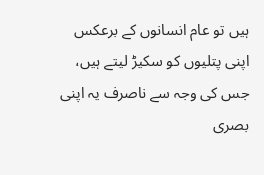ہیں تو عام انسانوں کے برعکس اپنی پتلیوں کو سکیڑ لیتے ہیں، جس کی وجہ سے ناصرف یہ اپنی بصری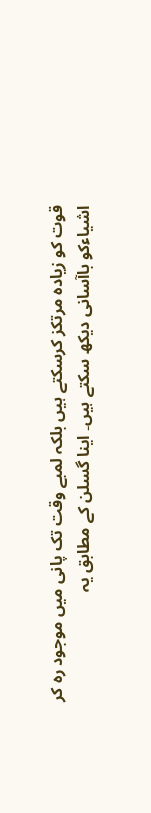قوت کو زیادہ مرتکز کرسکتے ہیں بلکہ لمبے وقت تک پانی میں موجود رہ کر اشیاءکو باآسانی دیکھ سکتے ہیں۔ اینا گسلن کے مطابق یہ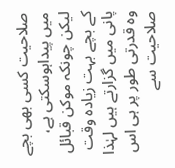صلاحیت کسی بھی بچے میں پیداہوسکتی ہے، لیکن چونکہ موکن قبائل کے بچے بہت زیادہ وقت پانی میں گزارتے ہیں لہٰذا وہ قدرتی طور پر ہی اس صلاحیت سے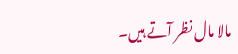مالا مال نظر آتے ہیں۔